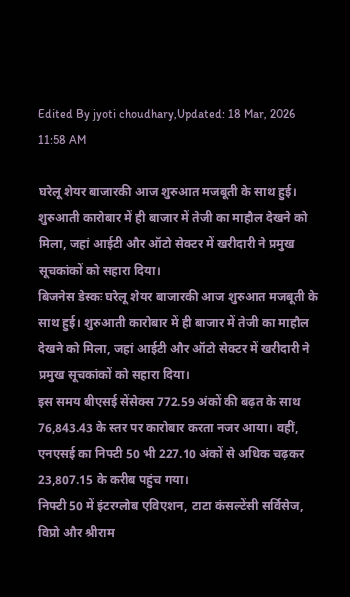Edited By jyoti choudhary,Updated: 18 Mar, 2026 11:58 AM

घरेलू शेयर बाजारकी आज शुरुआत मजबूती के साथ हुई। शुरुआती कारोबार में ही बाजार में तेजी का माहौल देखने को मिला, जहां आईटी और ऑटो सेक्टर में खरीदारी ने प्रमुख सूचकांकों को सहारा दिया।
बिजनेस डेस्कः घरेलू शेयर बाजारकी आज शुरुआत मजबूती के साथ हुई। शुरुआती कारोबार में ही बाजार में तेजी का माहौल देखने को मिला, जहां आईटी और ऑटो सेक्टर में खरीदारी ने प्रमुख सूचकांकों को सहारा दिया।
इस समय बीएसई सेंसेक्स 772.59 अंकों की बढ़त के साथ 76,843.43 के स्तर पर कारोबार करता नजर आया। वहीं, एनएसई का निफ्टी 50 भी 227.10 अंकों से अधिक चढ़कर 23,807.15 के करीब पहुंच गया।
निफ्टी 50 में इंटरग्लोब एविएशन, टाटा कंसल्टेंसी सर्विसेज, विप्रो और श्रीराम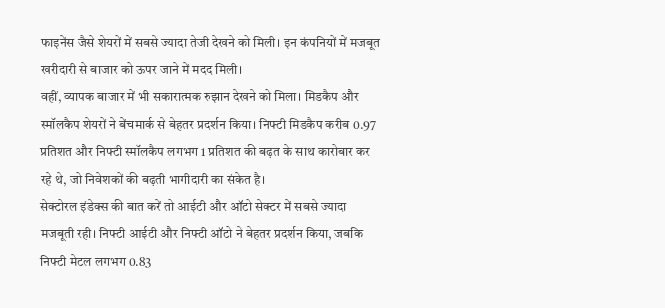फाइनेंस जैसे शेयरों में सबसे ज्यादा तेजी देखने को मिली। इन कंपनियों में मजबूत खरीदारी से बाजार को ऊपर जाने में मदद मिली।
वहीं, व्यापक बाजार में भी सकारात्मक रुझान देखने को मिला। मिडकैप और स्मॉलकैप शेयरों ने बेंचमार्क से बेहतर प्रदर्शन किया। निफ्टी मिडकैप करीब 0.97 प्रतिशत और निफ्टी स्मॉलकैप लगभग 1 प्रतिशत की बढ़त के साथ कारोबार कर रहे थे, जो निवेशकों की बढ़ती भागीदारी का संकेत है।
सेक्टोरल इंडेक्स की बात करें तो आईटी और ऑटो सेक्टर में सबसे ज्यादा मजबूती रही। निफ्टी आईटी और निफ्टी ऑटो ने बेहतर प्रदर्शन किया, जबकि निफ्टी मेटल लगभग 0.83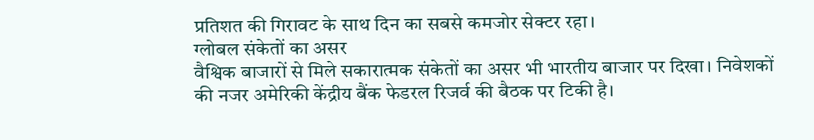प्रतिशत की गिरावट के साथ दिन का सबसे कमजोर सेक्टर रहा।
ग्लोबल संकेतों का असर
वैश्विक बाजारों से मिले सकारात्मक संकेतों का असर भी भारतीय बाजार पर दिखा। निवेशकों की नजर अमेरिकी केंद्रीय बैंक फेडरल रिजर्व की बैठक पर टिकी है।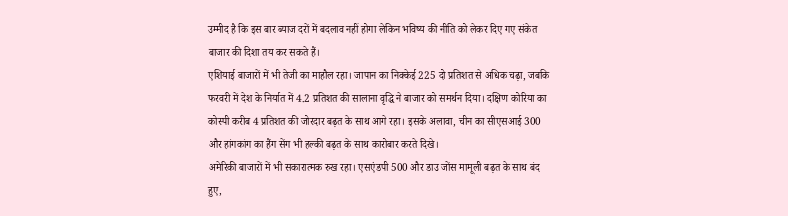उम्मीद है कि इस बार ब्याज दरों में बदलाव नहीं होगा लेकिन भविष्य की नीति को लेकर दिए गए संकेत बाजार की दिशा तय कर सकते हैं।
एशियाई बाजारों में भी तेजी का माहौल रहा। जापान का निक्केई 225 दो प्रतिशत से अधिक चढ़ा, जबकि फरवरी में देश के निर्यात में 4.2 प्रतिशत की सालाना वृद्धि ने बाजार को समर्थन दिया। दक्षिण कोरिया का कोस्पी करीब 4 प्रतिशत की जोरदार बढ़त के साथ आगे रहा। इसके अलावा, चीन का सीएसआई 300 और हांगकांग का हैंग सेंग भी हल्की बढ़त के साथ कारोबार करते दिखे।
अमेरिकी बाजारों में भी सकारात्मक रुख रहा। एसएंडपी 500 और डाउ जोंस मामूली बढ़त के साथ बंद हुए,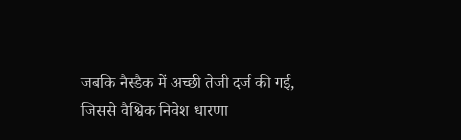जबकि नैस्डैक में अच्छी तेजी दर्ज की गई, जिससे वैश्विक निवेश धारणा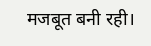मजबूत बनी रही।